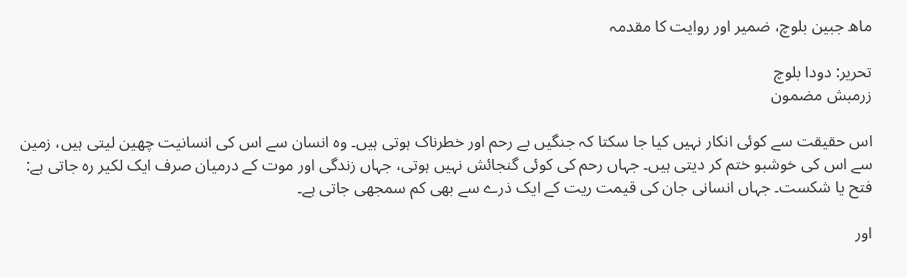ماھ جبین بلوچ، ضمیر اور روایت کا مقدمہ

تحریر: دودا بلوچ
زرمبش مضمون

اس حقیقت سے کوئی انکار نہیں کیا جا سکتا کہ جنگیں بے رحم اور خطرناک ہوتی ہیں۔ وہ انسان سے اس کی انسانیت چھین لیتی ہیں، زمین سے اس کی خوشبو ختم کر دیتی ہیں۔ جہاں رحم کی کوئی گنجائش نہیں ہوتی، جہاں زندگی اور موت کے درمیان صرف ایک لکیر رہ جاتی ہے: فتح یا شکست۔ جہاں انسانی جان کی قیمت ریت کے ایک ذرے سے بھی کم سمجھی جاتی ہے۔

اور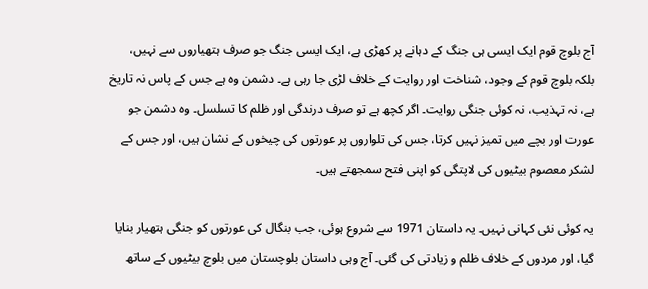آج بلوچ قوم ایک ایسی ہی جنگ کے دہانے پر کھڑی ہے، ایک ایسی جنگ جو صرف ہتھیاروں سے نہیں، بلکہ بلوچ قوم کے وجود، شناخت اور روایت کے خلاف لڑی جا رہی ہے۔ دشمن وہ ہے جس کے پاس نہ تاریخ ہے، نہ تہذیب، نہ کوئی جنگی روایت۔ اگر کچھ ہے تو صرف درندگی اور ظلم کا تسلسل۔ وہ دشمن جو عورت اور بچے میں تمیز نہیں کرتا، جس کی تلواروں پر عورتوں کی چیخوں کے نشان ہیں، اور جس کے لشکر معصوم بیٹیوں کی لاپتگی کو اپنی فتح سمجھتے ہیں۔

یہ کوئی نئی کہانی نہیں۔ یہ داستان 1971 سے شروع ہوئی، جب بنگال کی عورتوں کو جنگی ہتھیار بنایا گیا، اور مردوں کے خلاف ظلم و زیادتی کی گئی۔ آج وہی داستان بلوچستان میں بلوچ بیٹیوں کے ساتھ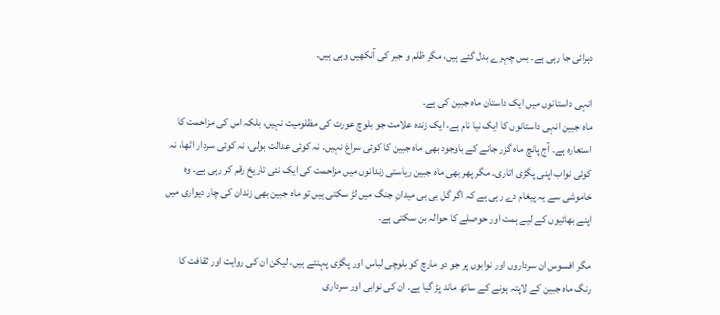دہرائی جا رہی ہے۔ بس چہرے بدل گئے ہیں، مگر ظلم و جبر کی آنکھیں وہی ہیں۔

انہی داستانوں میں ایک داستان ماہ جبین کی ہے۔
ماہ جبین انہی داستانوں کا ایک نیا نام ہے، ایک زندہ علامت جو بلوچ عورت کی مظلومیت نہیں، بلکہ اس کی مزاحمت کا استعارہ ہے۔ آج پانچ ماہ گزر جانے کے باوجود بھی ماہ جبین کا کوئی سراغ نہیں۔ نہ کوئی عدالت بولی، نہ کوئی سردار اٹھا، نہ کوئی نواب اپنی پگڑی اتاری۔ مگر پھر بھی ماہ جبین ریاستی زندانوں میں مزاحمت کی ایک نئی تاریخ رقم کر رہی ہے۔ وہ خاموشی سے یہ پیغام دے رہی ہے کہ اگر گل بی بی میدانِ جنگ میں لڑ سکتی ہیں تو ماہ جبین بھی زندان کی چار دیواری میں اپنے بھائیوں کے لیے ہمت اور حوصلے کا حوالہ بن سکتی ہے۔

مگر افسوس ان سرداروں اور نوابوں پر جو دو مارچ کو بلوچی لباس اور پگڑی پہنتے ہیں، لیکن ان کی روایت اور ثقافت کا رنگ ماہ جبین کے لاپتہ ہونے کے ساتھ ماند پڑ گیا ہے۔ ان کی نوابی اور سرداری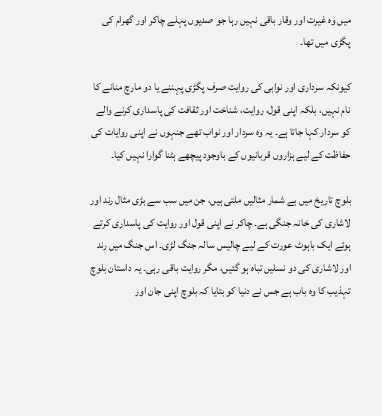میں وہ غیرت اور وقار باقی نہیں رہا جو صدیوں پہلے چاکر اور گھرام کی پگڑی میں تھا۔

کیونکہ سرداری اور نوابی کی روایت صرف پگڑی پہننے یا دو مارچ منانے کا نام نہیں، بلکہ اپنی قول، روایت، شناخت اور ثقافت کی پاسداری کرنے والے کو سردار کہا جاتا ہے۔ یہ وہ سردار اور نواب تھے جنہوں نے اپنی روایات کی حفاظت کے لیے ہزاروں قربانیوں کے باوجود پیچھے ہٹنا گوارا نہیں کیا۔

بلوچ تاریخ میں بے شمار مثالیں ملتی ہیں، جن میں سب سے بڑی مثال رند اور لاشاری کی خانہ جنگی ہے۔ چاکر نے اپنی قول اور روایت کی پاسداری کرتے ہوئے ایک باہوٹ عورت کے لیے چالیس سالہ جنگ لڑی۔ اس جنگ میں رند اور لاشاری کی دو نسلیں تباہ ہو گئیں، مگر روایت باقی رہی۔ یہ داستان بلوچ تہذیب کا وہ باب ہے جس نے دنیا کو بتایا کہ بلوچ اپنی جان اور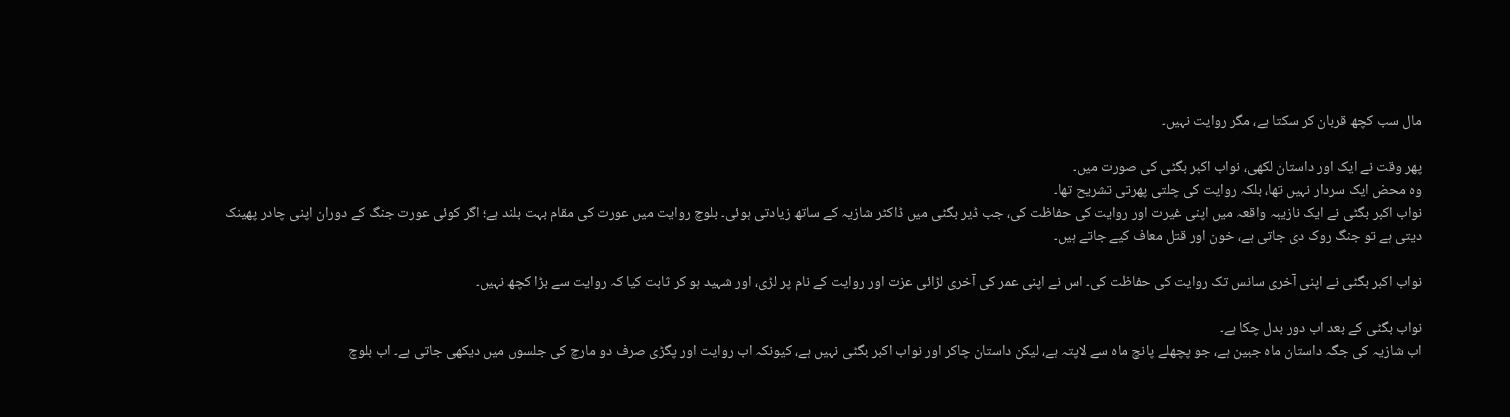مال سب کچھ قربان کر سکتا ہے، مگر روایت نہیں۔

پھر وقت نے ایک اور داستان لکھی، نواب اکبر بگٹی کی صورت میں۔
وہ محض ایک سردار نہیں تھا، بلکہ روایت کی چلتی پھرتی تشریح تھا۔
نواب اکبر بگٹی نے ایک نازیبہ واقعہ میں اپنی غیرت اور روایت کی حفاظت کی، جب ڈیر بگٹی میں ڈاکٹر شازیہ کے ساتھ زیادتی ہوئی۔ بلوچ روایت میں عورت کی مقام بہت بلند ہے؛ اگر کوئی عورت جنگ کے دوران اپنی چادر پھینک دیتی ہے تو جنگ روک دی جاتی ہے، خون اور قتل معاف کیے جاتے ہیں۔

نواب اکبر بگٹی نے اپنی آخری سانس تک روایت کی حفاظت کی۔ اس نے اپنی عمر کی آخری لڑائی عزت اور روایت کے نام پر لڑی، اور شہید ہو کر ثابت کیا کہ روایت سے بڑا کچھ نہیں۔

نواب بگٹی کے بعد اب دور بدل چکا ہے۔
اب شازیہ کی جگہ داستان ماہ جبین ہے، جو پچھلے پانچ ماہ سے لاپتہ ہے، لیکن داستان چاکر اور نواب اکبر بگٹی نہیں ہے، کیونکہ اب روایت اور پگڑی صرف دو مارچ کی جلسوں میں دیکھی جاتی ہے۔ اب بلوچ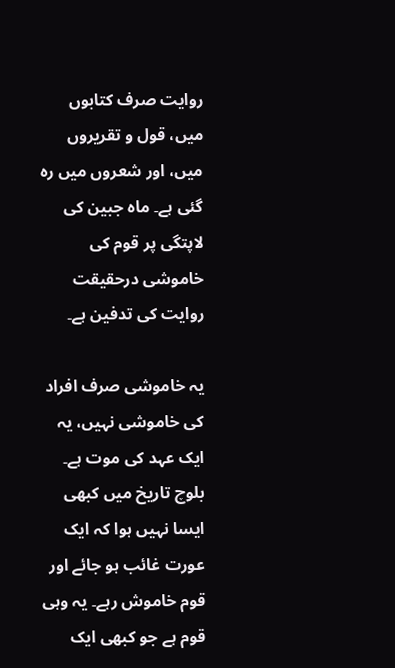روایت صرف کتابوں میں، قول و تقریروں میں، اور شعروں میں رہ گئی ہے۔ ماہ جبین کی لاپتگی پر قوم کی خاموشی درحقیقت روایت کی تدفین ہے۔

یہ خاموشی صرف افراد کی خاموشی نہیں، یہ ایک عہد کی موت ہے۔ بلوچ تاریخ میں کبھی ایسا نہیں ہوا کہ ایک عورت غائب ہو جائے اور قوم خاموش رہے۔ یہ وہی قوم ہے جو کبھی ایک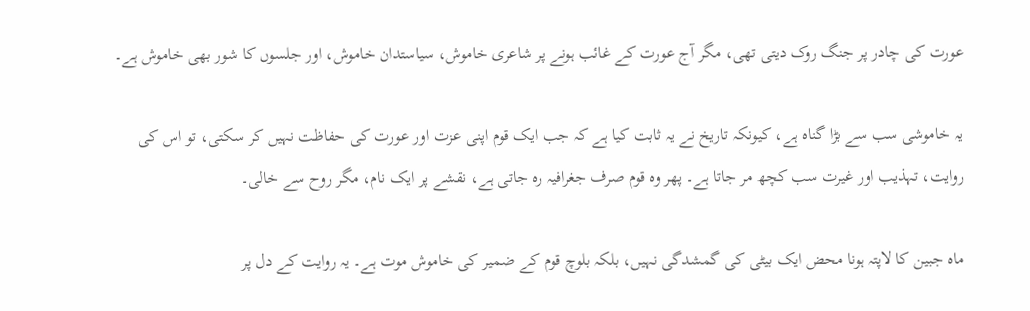عورت کی چادر پر جنگ روک دیتی تھی، مگر آج عورت کے غائب ہونے پر شاعری خاموش، سیاستدان خاموش، اور جلسوں کا شور بھی خاموش ہے۔

یہ خاموشی سب سے بڑا گناہ ہے، کیونکہ تاریخ نے یہ ثابت کیا ہے کہ جب ایک قوم اپنی عزت اور عورت کی حفاظت نہیں کر سکتی، تو اس کی روایت، تہذیب اور غیرت سب کچھ مر جاتا ہے۔ پھر وہ قوم صرف جغرافیہ رہ جاتی ہے، نقشے پر ایک نام، مگر روح سے خالی۔

ماہ جبین کا لاپتہ ہونا محض ایک بیٹی کی گمشدگی نہیں، بلکہ بلوچ قوم کے ضمیر کی خاموش موت ہے۔ یہ روایت کے دل پر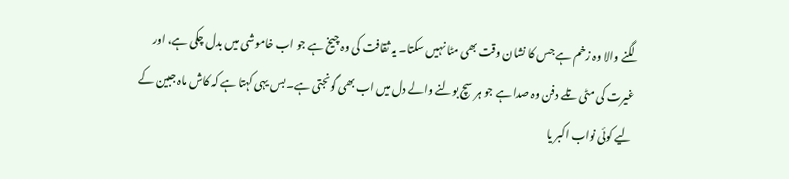لگنے والا وہ زخم ہے جس کا نشان وقت بھی مٹا نہیں سکتا۔ یہ ثقافت کی وہ چیخ ہے جو اب خاموشی میں بدل چکی ہے، اور غیرت کی مٹی تلے دفن وہ صدا ہے جو ہر سچ بولنے والے دل میں اب بھی گونجتی ہے۔ بس یہی کہتا ہے کہ کاش ماہ جبین کے لیے کوئی نواب اکبر یا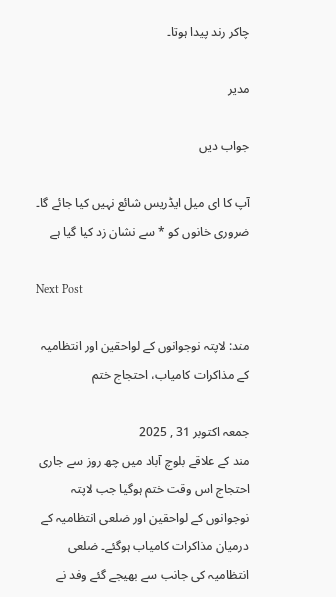چاکر رند پیدا ہوتا۔

مدیر

جواب دیں

آپ کا ای میل ایڈریس شائع نہیں کیا جائے گا۔ ضروری خانوں کو * سے نشان زد کیا گیا ہے

Next Post

مند: لاپتہ نوجوانوں کے لواحقین اور انتظامیہ کے مذاکرات کامیاب، احتجاج ختم

جمعہ اکتوبر 31 , 2025
مند کے علاقے بلوچ آباد میں چھ روز سے جاری احتجاج اس وقت ختم ہوگیا جب لاپتہ نوجوانوں کے لواحقین اور ضلعی انتظامیہ کے درمیان مذاکرات کامیاب ہوگئے۔ ضلعی انتظامیہ کی جانب سے بھیجے گئے وفد نے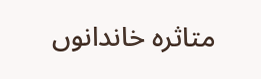متاثرہ خاندانوں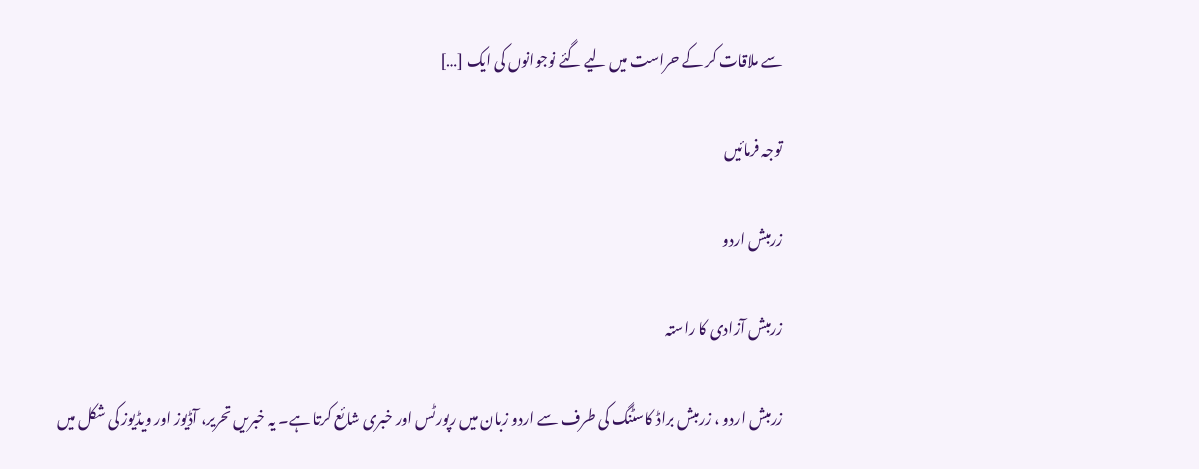سے ملاقات کر کے حراست میں لیے گئے نوجوانوں کی ایک […]

توجہ فرمائیں

زرمبش اردو

زرمبش آزادی کا راستہ

زرمبش اردو ، زرمبش براڈ کاسٹنگ کی طرف سے اردو زبان میں رپورٹس اور خبری شائع کرتا ہے۔ یہ خبریں تحریر، آڈیوز اور ویڈیوز کی شکل میں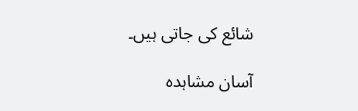شائع کی جاتی ہیں۔

آسان مشاہدہ